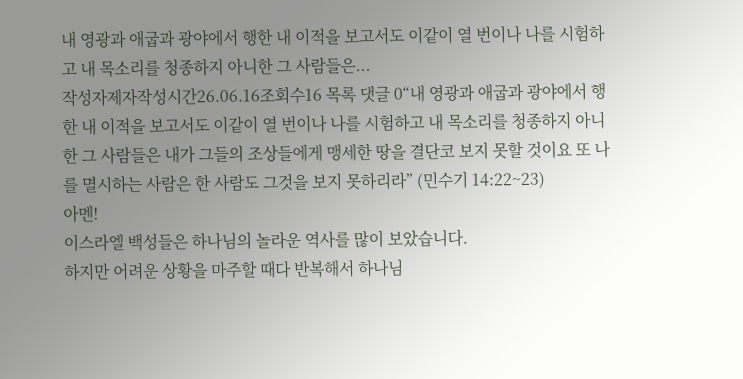내 영광과 애굽과 광야에서 행한 내 이적을 보고서도 이같이 열 번이나 나를 시험하고 내 목소리를 청종하지 아니한 그 사람들은...
작성자제자작성시간26.06.16조회수16 목록 댓글 0“내 영광과 애굽과 광야에서 행한 내 이적을 보고서도 이같이 열 번이나 나를 시험하고 내 목소리를 청종하지 아니한 그 사람들은 내가 그들의 조상들에게 맹세한 땅을 결단코 보지 못할 것이요 또 나를 멸시하는 사람은 한 사람도 그것을 보지 못하리라” (민수기 14:22~23)
아멘!
이스라엘 백성들은 하나님의 놀라운 역사를 많이 보았습니다.
하지만 어려운 상황을 마주할 때다 반복해서 하나님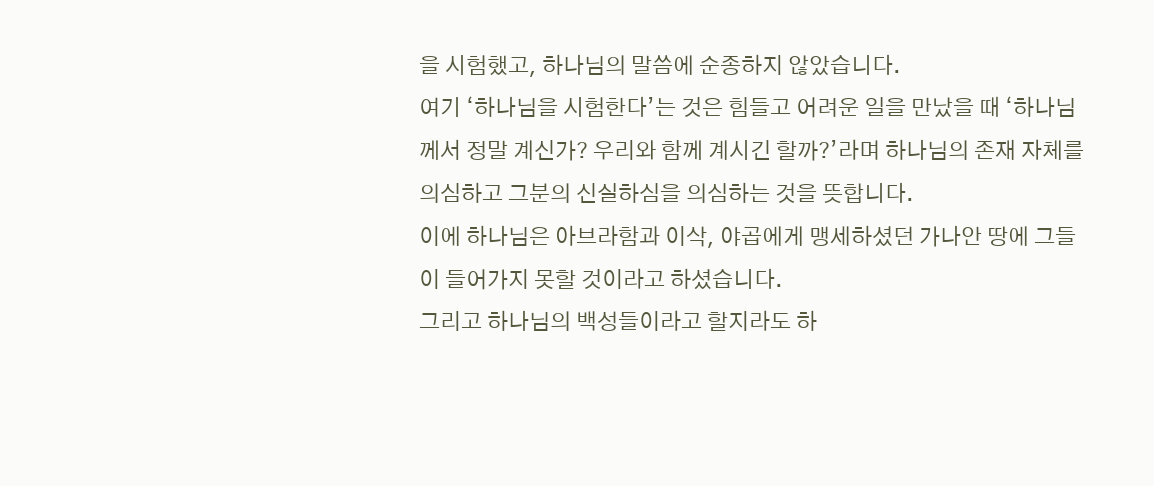을 시험했고, 하나님의 말씀에 순종하지 않았습니다.
여기 ‘하나님을 시험한다’는 것은 힘들고 어려운 일을 만났을 때 ‘하나님께서 정말 계신가? 우리와 함께 계시긴 할까?’라며 하나님의 존재 자체를 의심하고 그분의 신실하심을 의심하는 것을 뜻합니다.
이에 하나님은 아브라함과 이삭, 야곱에게 맹세하셨던 가나안 땅에 그들이 들어가지 못할 것이라고 하셨습니다.
그리고 하나님의 백성들이라고 할지라도 하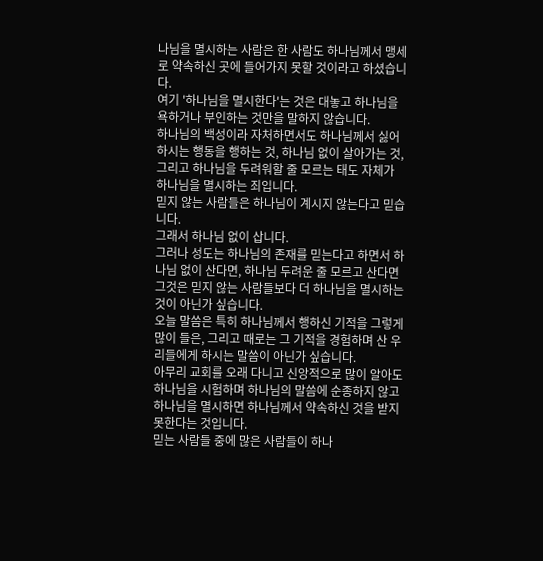나님을 멸시하는 사람은 한 사람도 하나님께서 맹세로 약속하신 곳에 들어가지 못할 것이라고 하셨습니다.
여기 '하나님을 멸시한다'는 것은 대놓고 하나님을 욕하거나 부인하는 것만을 말하지 않습니다.
하나님의 백성이라 자처하면서도 하나님께서 싫어하시는 행동을 행하는 것, 하나님 없이 살아가는 것, 그리고 하나님을 두려워할 줄 모르는 태도 자체가 하나님을 멸시하는 죄입니다.
믿지 않는 사람들은 하나님이 계시지 않는다고 믿습니다.
그래서 하나님 없이 삽니다.
그러나 성도는 하나님의 존재를 믿는다고 하면서 하나님 없이 산다면, 하나님 두려운 줄 모르고 산다면 그것은 믿지 않는 사람들보다 더 하나님을 멸시하는 것이 아닌가 싶습니다.
오늘 말씀은 특히 하나님께서 행하신 기적을 그렇게 많이 들은, 그리고 때로는 그 기적을 경험하며 산 우리들에게 하시는 말씀이 아닌가 싶습니다.
아무리 교회를 오래 다니고 신앙적으로 많이 알아도 하나님을 시험하며 하나님의 말씀에 순종하지 않고 하나님을 멸시하면 하나님께서 약속하신 것을 받지 못한다는 것입니다.
믿는 사람들 중에 많은 사람들이 하나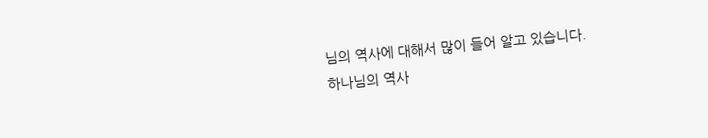님의 역사에 대해서 많이 들어 알고 있습니다.
하나님의 역사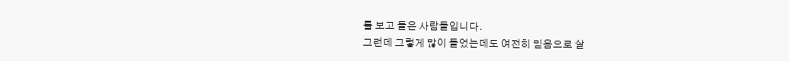를 보고 들은 사람들입니다.
그런데 그렇게 많이 들었는데도 여전히 믿음으로 살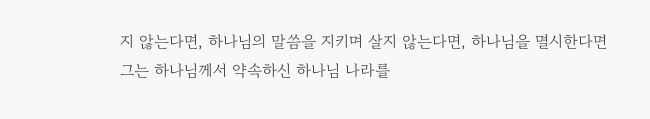지 않는다면, 하나님의 말씀을 지키며 살지 않는다면, 하나님을 멸시한다면 그는 하나님께서 약속하신 하나님 나라를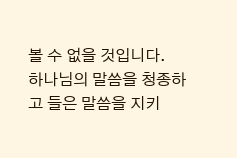볼 수 없을 것입니다.
하나님의 말씀을 청종하고 들은 말씀을 지키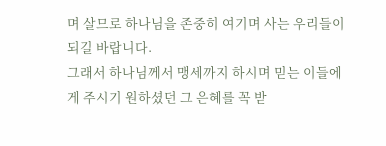며 살므로 하나님을 존중히 여기며 사는 우리들이 되길 바랍니다.
그래서 하나님께서 맹세까지 하시며 믿는 이들에게 주시기 원하셨던 그 은혜를 꼭 받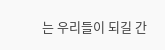는 우리들이 되길 간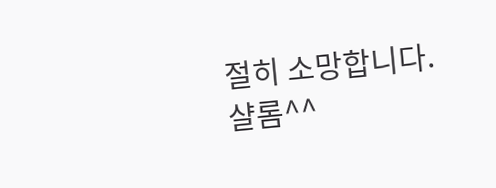절히 소망합니다.
샬롬^^